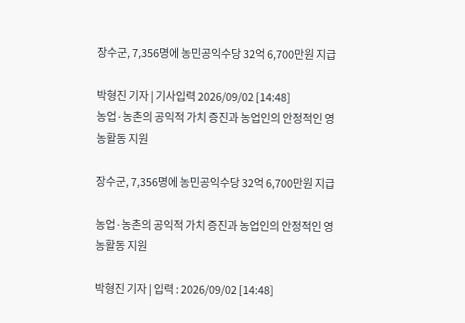장수군, 7,356명에 농민공익수당 32억 6,700만원 지급

박형진 기자 | 기사입력 2026/09/02 [14:48]
농업·농촌의 공익적 가치 증진과 농업인의 안정적인 영농활동 지원

장수군, 7,356명에 농민공익수당 32억 6,700만원 지급

농업·농촌의 공익적 가치 증진과 농업인의 안정적인 영농활동 지원

박형진 기자 | 입력 : 2026/09/02 [14:48]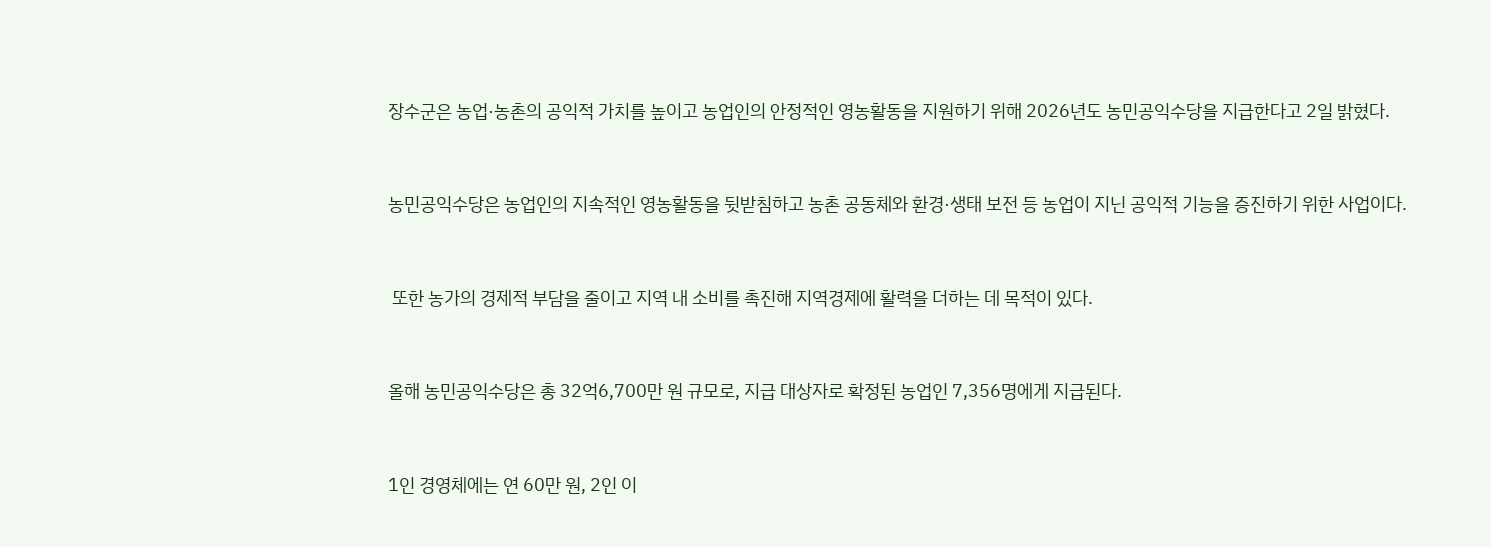장수군은 농업·농촌의 공익적 가치를 높이고 농업인의 안정적인 영농활동을 지원하기 위해 2026년도 농민공익수당을 지급한다고 2일 밝혔다.



농민공익수당은 농업인의 지속적인 영농활동을 뒷받침하고 농촌 공동체와 환경·생태 보전 등 농업이 지닌 공익적 기능을 증진하기 위한 사업이다.



 또한 농가의 경제적 부담을 줄이고 지역 내 소비를 촉진해 지역경제에 활력을 더하는 데 목적이 있다.



올해 농민공익수당은 총 32억6,700만 원 규모로, 지급 대상자로 확정된 농업인 7,356명에게 지급된다.



1인 경영체에는 연 60만 원, 2인 이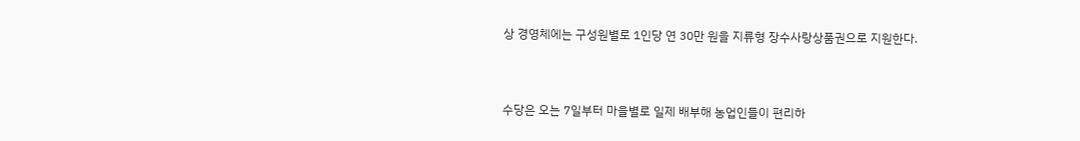상 경영체에는 구성원별로 1인당 연 30만 원을 지류형 장수사랑상품권으로 지원한다.



수당은 오는 7일부터 마을별로 일제 배부해 농업인들이 편리하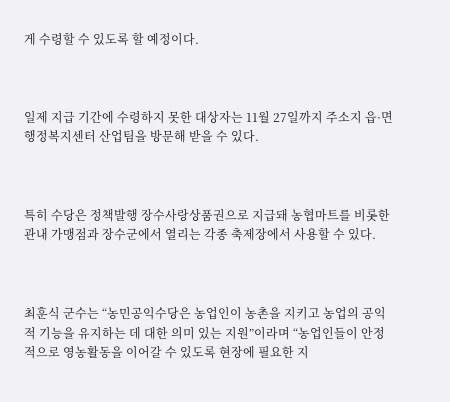게 수령할 수 있도록 할 예정이다.



일제 지급 기간에 수령하지 못한 대상자는 11월 27일까지 주소지 읍·면 행정복지센터 산업팀을 방문해 받을 수 있다.



특히 수당은 정책발행 장수사랑상품권으로 지급돼 농협마트를 비롯한 관내 가맹점과 장수군에서 열리는 각종 축제장에서 사용할 수 있다.



최훈식 군수는 “농민공익수당은 농업인이 농촌을 지키고 농업의 공익적 기능을 유지하는 데 대한 의미 있는 지원”이라며 “농업인들이 안정적으로 영농활동을 이어갈 수 있도록 현장에 필요한 지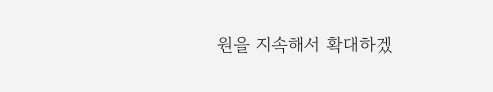원을 지속해서 확대하겠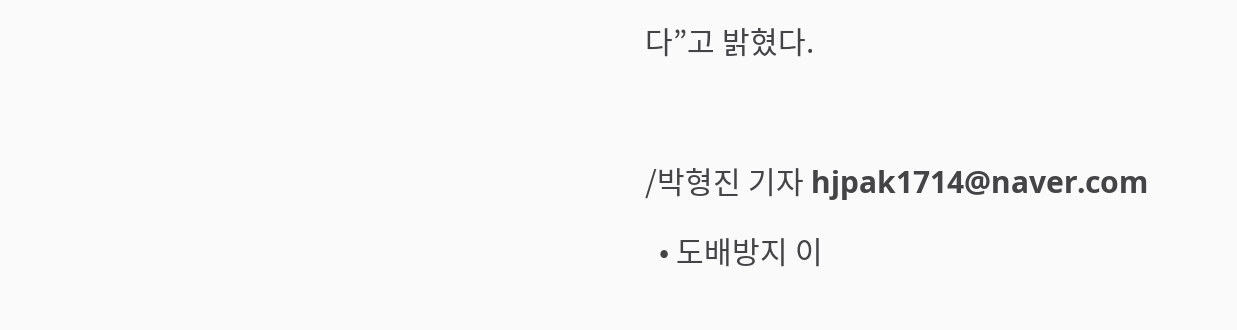다”고 밝혔다.



/박형진 기자 hjpak1714@naver.com

  • 도배방지 이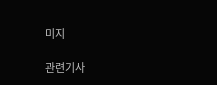미지

관련기사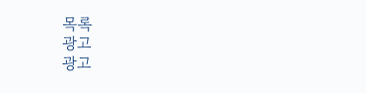목록
광고
광고